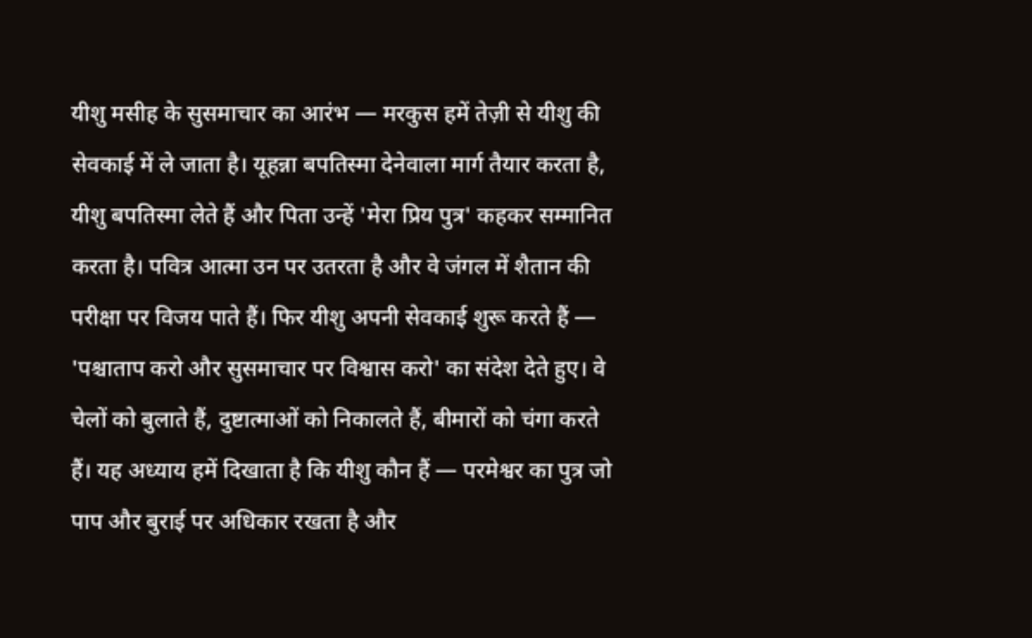यीशु मसीह के सुसमाचार का आरंभ — मरकुस हमें तेज़ी से यीशु की सेवकाई में ले जाता है। यूहन्ना बपतिस्मा देनेवाला मार्ग तैयार करता है, यीशु बपतिस्मा लेते हैं और पिता उन्हें 'मेरा प्रिय पुत्र' कहकर सम्मानित करता है। पवित्र आत्मा उन पर उतरता है और वे जंगल में शैतान की परीक्षा पर विजय पाते हैं। फिर यीशु अपनी सेवकाई शुरू करते हैं — 'पश्चाताप करो और सुसमाचार पर विश्वास करो' का संदेश देते हुए। वे चेलों को बुलाते हैं, दुष्टात्माओं को निकालते हैं, बीमारों को चंगा करते हैं। यह अध्याय हमें दिखाता है कि यीशु कौन हैं — परमेश्वर का पुत्र जो पाप और बुराई पर अधिकार रखता है और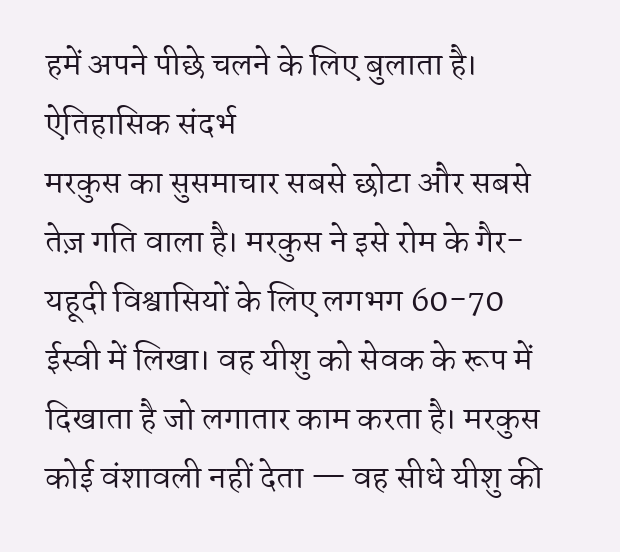हमें अपने पीछे चलने के लिए बुलाता है।
ऐतिहासिक संदर्भ
मरकुस का सुसमाचार सबसे छोटा और सबसे तेज़ गति वाला है। मरकुस ने इसे रोम के गैर-यहूदी विश्वासियों के लिए लगभग 60-70 ईस्वी में लिखा। वह यीशु को सेवक के रूप में दिखाता है जो लगातार काम करता है। मरकुस कोई वंशावली नहीं देता — वह सीधे यीशु की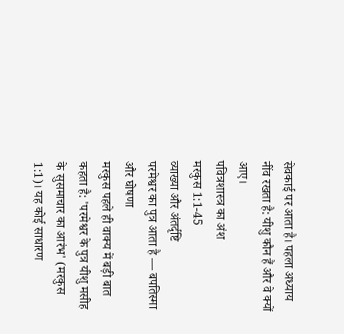सेवकाई पर आता है। पहला अध्याय नींव रखता है: यीशु कौन हैं और वे क्यों आए।
पवित्रशास्त्र का अंश
मरकुस 1:1-45
व्याख्या और अंतर्दृष्टि
परमेश्वर का पुत्र आता है — बपतिस्मा और घोषणा
मरकुस पहले ही वाक्य में बड़ी बात कहता है: 'परमेश्वर के पुत्र यीशु मसीह के सुसमाचार का आरंभ' (मरकुस 1:1)। यह कोई साधारण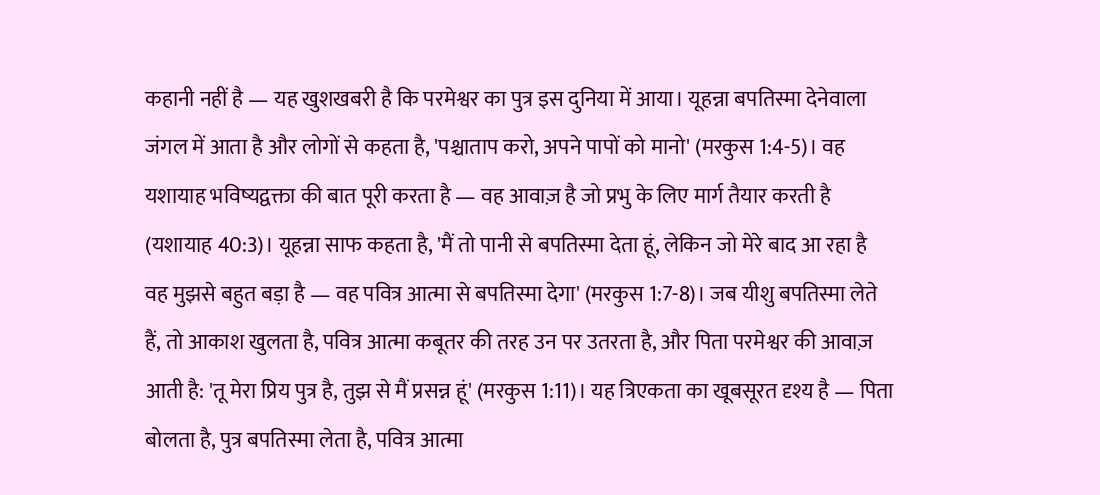कहानी नहीं है — यह खुशखबरी है कि परमेश्वर का पुत्र इस दुनिया में आया। यूहन्ना बपतिस्मा देनेवाला जंगल में आता है और लोगों से कहता है, 'पश्चाताप करो, अपने पापों को मानो' (मरकुस 1:4-5)। वह यशायाह भविष्यद्वक्ता की बात पूरी करता है — वह आवाज़ है जो प्रभु के लिए मार्ग तैयार करती है (यशायाह 40:3)। यूहन्ना साफ कहता है, 'मैं तो पानी से बपतिस्मा देता हूं, लेकिन जो मेरे बाद आ रहा है वह मुझसे बहुत बड़ा है — वह पवित्र आत्मा से बपतिस्मा देगा' (मरकुस 1:7-8)। जब यीशु बपतिस्मा लेते हैं, तो आकाश खुलता है, पवित्र आत्मा कबूतर की तरह उन पर उतरता है, और पिता परमेश्वर की आवाज़ आती है: 'तू मेरा प्रिय पुत्र है, तुझ से मैं प्रसन्न हूं' (मरकुस 1:11)। यह त्रिएकता का खूबसूरत दृश्य है — पिता बोलता है, पुत्र बपतिस्मा लेता है, पवित्र आत्मा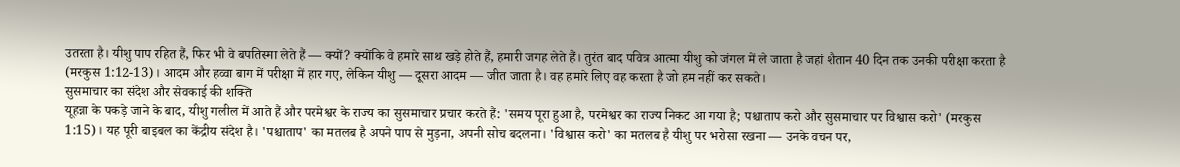उतरता है। यीशु पाप रहित हैं, फिर भी वे बपतिस्मा लेते हैं — क्यों? क्योंकि वे हमारे साथ खड़े होते हैं, हमारी जगह लेते हैं। तुरंत बाद पवित्र आत्मा यीशु को जंगल में ले जाता है जहां शैतान 40 दिन तक उनकी परीक्षा करता है (मरकुस 1:12-13)। आदम और हव्वा बाग में परीक्षा में हार गए, लेकिन यीशु — दूसरा आदम — जीत जाता है। वह हमारे लिए वह करता है जो हम नहीं कर सकते।
सुसमाचार का संदेश और सेवकाई की शक्ति
यूहन्ना के पकड़े जाने के बाद, यीशु गलील में आते हैं और परमेश्वर के राज्य का सुसमाचार प्रचार करते हैं: 'समय पूरा हुआ है, परमेश्वर का राज्य निकट आ गया है; पश्चाताप करो और सुसमाचार पर विश्वास करो' (मरकुस 1:15)। यह पूरी बाइबल का केंद्रीय संदेश है। 'पश्चाताप' का मतलब है अपने पाप से मुड़ना, अपनी सोच बदलना। 'विश्वास करो' का मतलब है यीशु पर भरोसा रखना — उनके वचन पर,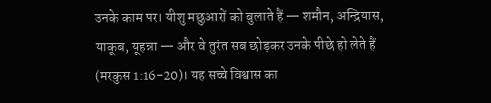उनके काम पर। यीशु मछुआरों को बुलाते हैं — शमौन, अन्द्रियास, याकूब, यूहन्ना — और वे तुरंत सब छोड़कर उनके पीछे हो लेते हैं (मरकुस 1:16-20)। यह सच्चे विश्वास का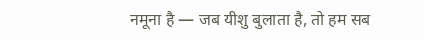नमूना है — जब यीशु बुलाता है, तो हम सब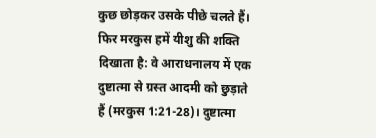कुछ छोड़कर उसके पीछे चलते हैं। फिर मरकुस हमें यीशु की शक्ति दिखाता है: वे आराधनालय में एक दुष्टात्मा से ग्रस्त आदमी को छुड़ाते हैं (मरकुस 1:21-28)। दुष्टात्मा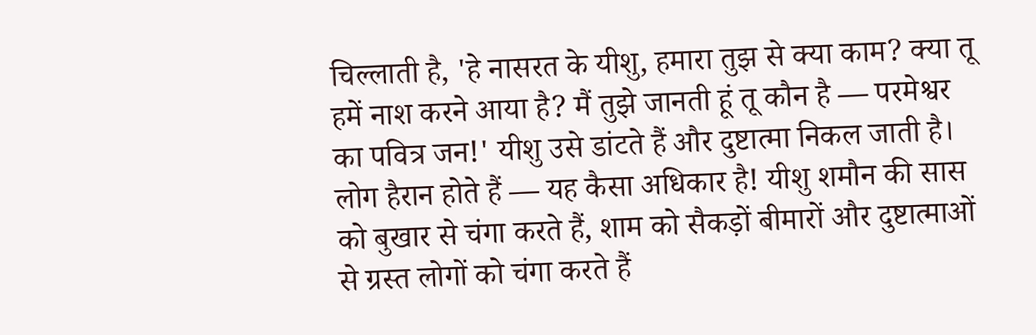चिल्लाती है, 'हे नासरत के यीशु, हमारा तुझ से क्या काम? क्या तू हमें नाश करने आया है? मैं तुझे जानती हूं तू कौन है — परमेश्वर का पवित्र जन!' यीशु उसे डांटते हैं और दुष्टात्मा निकल जाती है। लोग हैरान होते हैं — यह कैसा अधिकार है! यीशु शमौन की सास को बुखार से चंगा करते हैं, शाम को सैकड़ों बीमारों और दुष्टात्माओं से ग्रस्त लोगों को चंगा करते हैं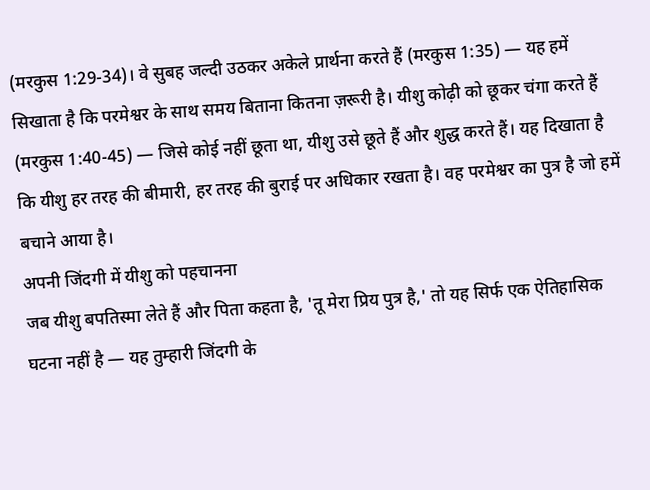(मरकुस 1:29-34)। वे सुबह जल्दी उठकर अकेले प्रार्थना करते हैं (मरकुस 1:35) — यह हमें सिखाता है कि परमेश्वर के साथ समय बिताना कितना ज़रूरी है। यीशु कोढ़ी को छूकर चंगा करते हैं (मरकुस 1:40-45) — जिसे कोई नहीं छूता था, यीशु उसे छूते हैं और शुद्ध करते हैं। यह दिखाता है कि यीशु हर तरह की बीमारी, हर तरह की बुराई पर अधिकार रखता है। वह परमेश्वर का पुत्र है जो हमें बचाने आया है।
अपनी जिंदगी में यीशु को पहचानना
जब यीशु बपतिस्मा लेते हैं और पिता कहता है, 'तू मेरा प्रिय पुत्र है,' तो यह सिर्फ एक ऐतिहासिक घटना नहीं है — यह तुम्हारी जिंदगी के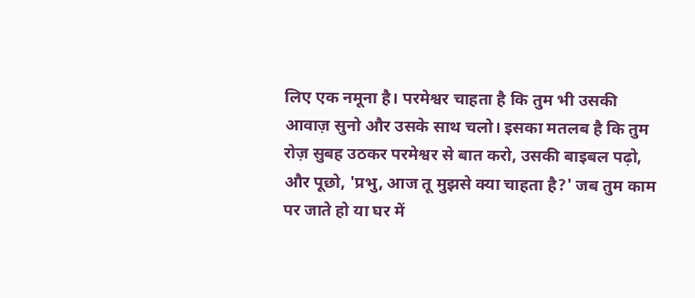लिए एक नमूना है। परमेश्वर चाहता है कि तुम भी उसकी आवाज़ सुनो और उसके साथ चलो। इसका मतलब है कि तुम रोज़ सुबह उठकर परमेश्वर से बात करो, उसकी बाइबल पढ़ो, और पूछो, 'प्रभु, आज तू मुझसे क्या चाहता है?' जब तुम काम पर जाते हो या घर में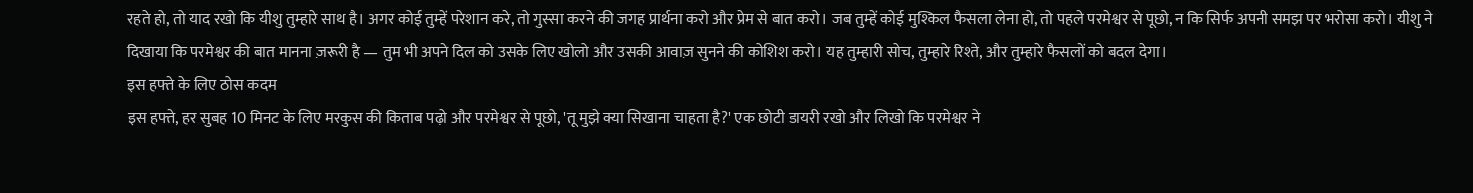रहते हो, तो याद रखो कि यीशु तुम्हारे साथ है। अगर कोई तुम्हें परेशान करे, तो गुस्सा करने की जगह प्रार्थना करो और प्रेम से बात करो। जब तुम्हें कोई मुश्किल फैसला लेना हो, तो पहले परमेश्वर से पूछो, न कि सिर्फ अपनी समझ पर भरोसा करो। यीशु ने दिखाया कि परमेश्वर की बात मानना ज़रूरी है — तुम भी अपने दिल को उसके लिए खोलो और उसकी आवाज़ सुनने की कोशिश करो। यह तुम्हारी सोच, तुम्हारे रिश्ते, और तुम्हारे फैसलों को बदल देगा।
इस हफ्ते के लिए ठोस कदम
इस हफ्ते, हर सुबह 10 मिनट के लिए मरकुस की किताब पढ़ो और परमेश्वर से पूछो, 'तू मुझे क्या सिखाना चाहता है?' एक छोटी डायरी रखो और लिखो कि परमेश्वर ने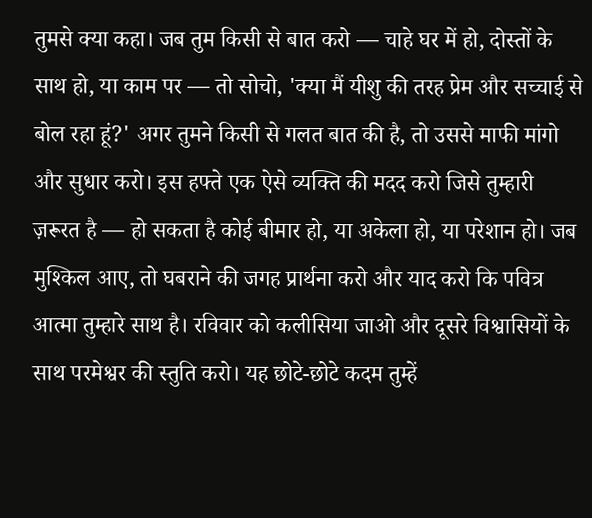तुमसे क्या कहा। जब तुम किसी से बात करो — चाहे घर में हो, दोस्तों के साथ हो, या काम पर — तो सोचो, 'क्या मैं यीशु की तरह प्रेम और सच्चाई से बोल रहा हूं?' अगर तुमने किसी से गलत बात की है, तो उससे माफी मांगो और सुधार करो। इस हफ्ते एक ऐसे व्यक्ति की मदद करो जिसे तुम्हारी ज़रूरत है — हो सकता है कोई बीमार हो, या अकेला हो, या परेशान हो। जब मुश्किल आए, तो घबराने की जगह प्रार्थना करो और याद करो कि पवित्र आत्मा तुम्हारे साथ है। रविवार को कलीसिया जाओ और दूसरे विश्वासियों के साथ परमेश्वर की स्तुति करो। यह छोटे-छोटे कदम तुम्हें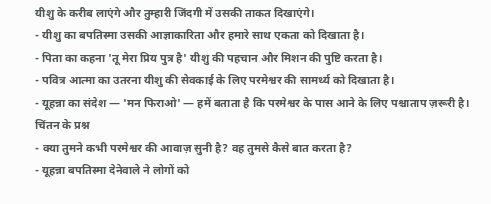यीशु के करीब लाएंगे और तुम्हारी जिंदगी में उसकी ताकत दिखाएंगे।
- यीशु का बपतिस्मा उसकी आज्ञाकारिता और हमारे साथ एकता को दिखाता है।
- पिता का कहना 'तू मेरा प्रिय पुत्र है' यीशु की पहचान और मिशन की पुष्टि करता है।
- पवित्र आत्मा का उतरना यीशु की सेवकाई के लिए परमेश्वर की सामर्थ्य को दिखाता है।
- यूहन्ना का संदेश — 'मन फिराओ' — हमें बताता है कि परमेश्वर के पास आने के लिए पश्चाताप ज़रूरी है।
चिंतन के प्रश्न
- क्या तुमने कभी परमेश्वर की आवाज़ सुनी है? वह तुमसे कैसे बात करता है?
- यूहन्ना बपतिस्मा देनेवाले ने लोगों को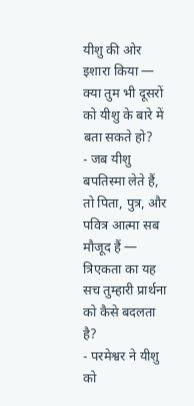यीशु की ओर इशारा किया — क्या तुम भी दूसरों को यीशु के बारे में बता सकते हो?
- जब यीशु बपतिस्मा लेते हैं, तो पिता, पुत्र, और पवित्र आत्मा सब मौजूद हैं — त्रिएकता का यह सच तुम्हारी प्रार्थना को कैसे बदलता है?
- परमेश्वर ने यीशु को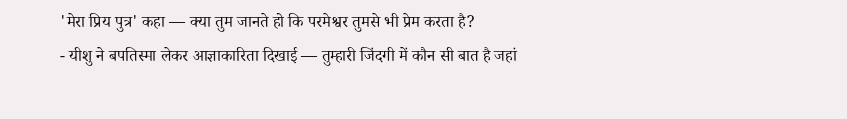'मेरा प्रिय पुत्र' कहा — क्या तुम जानते हो कि परमेश्वर तुमसे भी प्रेम करता है?
- यीशु ने बपतिस्मा लेकर आज्ञाकारिता दिखाई — तुम्हारी जिंदगी में कौन सी बात है जहां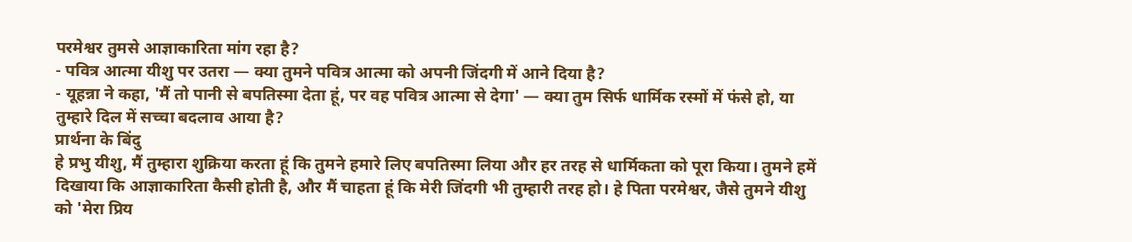परमेश्वर तुमसे आज्ञाकारिता मांग रहा है?
- पवित्र आत्मा यीशु पर उतरा — क्या तुमने पवित्र आत्मा को अपनी जिंदगी में आने दिया है?
- यूहन्ना ने कहा, 'मैं तो पानी से बपतिस्मा देता हूं, पर वह पवित्र आत्मा से देगा' — क्या तुम सिर्फ धार्मिक रस्मों में फंसे हो, या तुम्हारे दिल में सच्चा बदलाव आया है?
प्रार्थना के बिंदु
हे प्रभु यीशु, मैं तुम्हारा शुक्रिया करता हूं कि तुमने हमारे लिए बपतिस्मा लिया और हर तरह से धार्मिकता को पूरा किया। तुमने हमें दिखाया कि आज्ञाकारिता कैसी होती है, और मैं चाहता हूं कि मेरी जिंदगी भी तुम्हारी तरह हो। हे पिता परमेश्वर, जैसे तुमने यीशु को 'मेरा प्रिय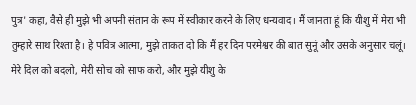पुत्र' कहा, वैसे ही मुझे भी अपनी संतान के रूप में स्वीकार करने के लिए धन्यवाद। मैं जानता हूं कि यीशु में मेरा भी तुम्हारे साथ रिश्ता है। हे पवित्र आत्मा, मुझे ताकत दो कि मैं हर दिन परमेश्वर की बात सुनूं और उसके अनुसार चलूं। मेरे दिल को बदलो, मेरी सोच को साफ करो, और मुझे यीशु के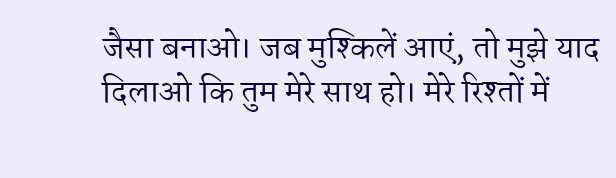जैसा बनाओ। जब मुश्किलें आएं, तो मुझे याद दिलाओ कि तुम मेरे साथ हो। मेरे रिश्तों में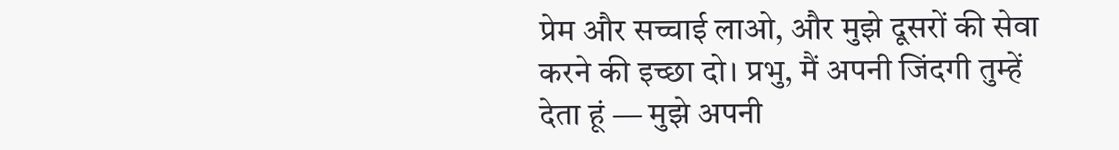प्रेम और सच्चाई लाओ, और मुझे दूसरों की सेवा करने की इच्छा दो। प्रभु, मैं अपनी जिंदगी तुम्हें देता हूं — मुझे अपनी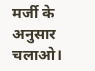मर्जी के अनुसार चलाओ।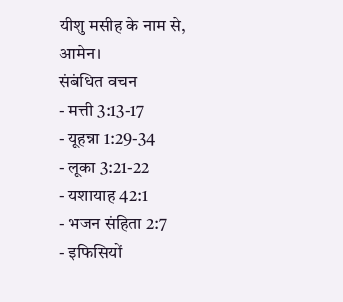यीशु मसीह के नाम से, आमेन।
संबंधित वचन
- मत्ती 3:13-17
- यूहन्ना 1:29-34
- लूका 3:21-22
- यशायाह 42:1
- भजन संहिता 2:7
- इफिसियों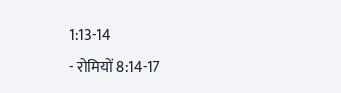1:13-14
- रोमियों 8:14-17